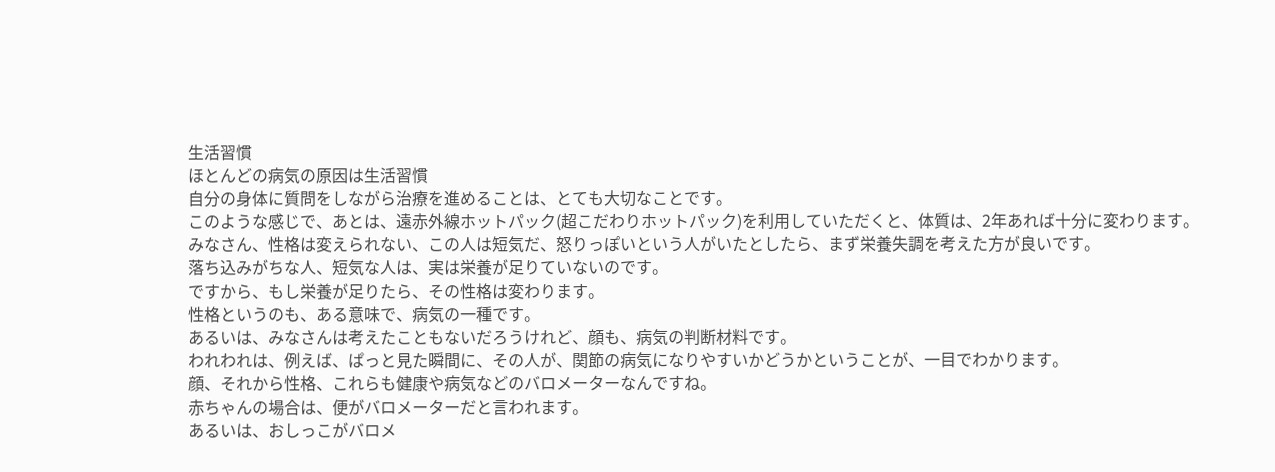生活習慣
ほとんどの病気の原因は生活習慣
自分の身体に質問をしながら治療を進めることは、とても大切なことです。
このような感じで、あとは、遠赤外線ホットパック(超こだわりホットパック)を利用していただくと、体質は、2年あれば十分に変わります。
みなさん、性格は変えられない、この人は短気だ、怒りっぽいという人がいたとしたら、まず栄養失調を考えた方が良いです。
落ち込みがちな人、短気な人は、実は栄養が足りていないのです。
ですから、もし栄養が足りたら、その性格は変わります。
性格というのも、ある意味で、病気の一種です。
あるいは、みなさんは考えたこともないだろうけれど、顔も、病気の判断材料です。
われわれは、例えば、ぱっと見た瞬間に、その人が、関節の病気になりやすいかどうかということが、一目でわかります。
顔、それから性格、これらも健康や病気などのバロメーターなんですね。
赤ちゃんの場合は、便がバロメーターだと言われます。
あるいは、おしっこがバロメ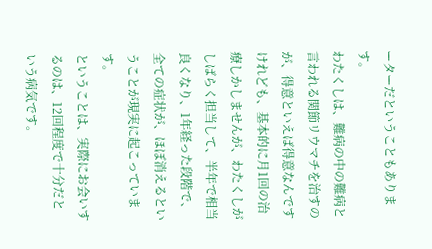ーターだということもあります。
わたくしは、難病の中の難病と言われる関節リウマチを治すのが、得意といえば得意なんですけれども、基本的に月1回の治療しかしませんが、わたくしがしばらく担当して、半年で相当良くなり、1年経った段階で、全ての症状が、ほぼ消えるということが現実に起こっています。
ということは、実際にお会いするのは、12回程度で十分だという病気です。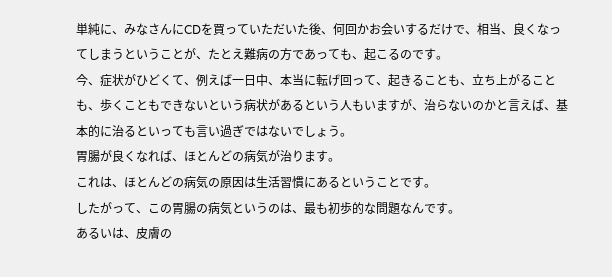単純に、みなさんにCDを買っていただいた後、何回かお会いするだけで、相当、良くなってしまうということが、たとえ難病の方であっても、起こるのです。
今、症状がひどくて、例えば一日中、本当に転げ回って、起きることも、立ち上がることも、歩くこともできないという病状があるという人もいますが、治らないのかと言えば、基本的に治るといっても言い過ぎではないでしょう。
胃腸が良くなれば、ほとんどの病気が治ります。
これは、ほとんどの病気の原因は生活習慣にあるということです。
したがって、この胃腸の病気というのは、最も初歩的な問題なんです。
あるいは、皮膚の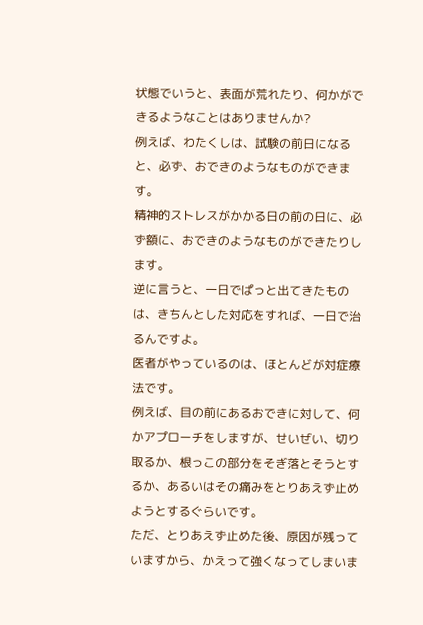状態でいうと、表面が荒れたり、何かができるようなことはありませんか?
例えば、わたくしは、試験の前日になると、必ず、おできのようなものができます。
精神的ストレスがかかる日の前の日に、必ず額に、おできのようなものができたりします。
逆に言うと、一日でぱっと出てきたものは、きちんとした対応をすれば、一日で治るんですよ。
医者がやっているのは、ほとんどが対症療法です。
例えば、目の前にあるおできに対して、何かアプローチをしますが、せいぜい、切り取るか、根っこの部分をそぎ落とそうとするか、あるいはその痛みをとりあえず止めようとするぐらいです。
ただ、とりあえず止めた後、原因が残っていますから、かえって強くなってしまいま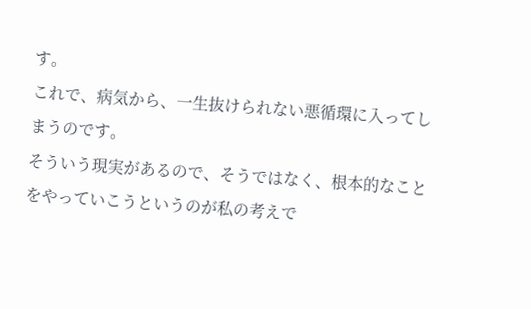す。
これで、病気から、一生抜けられない悪循環に入ってしまうのです。
そういう現実があるので、そうではなく、根本的なことをやっていこうというのが私の考えで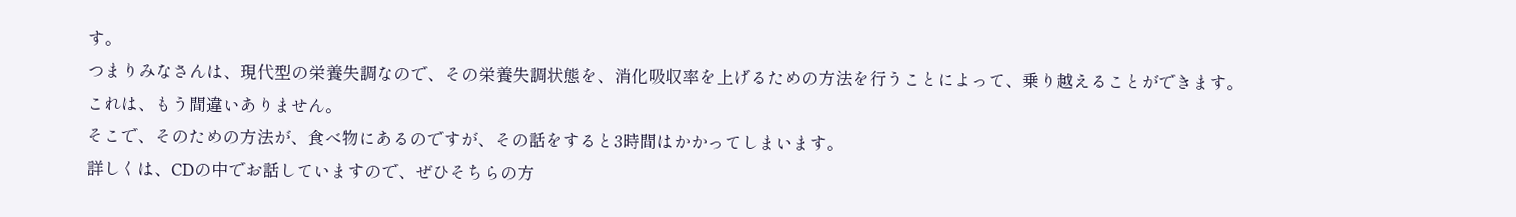す。
つまりみなさんは、現代型の栄養失調なので、その栄養失調状態を、消化吸収率を上げるための方法を行うことによって、乗り越えることができます。
これは、もう間違いありません。
そこで、そのための方法が、食べ物にあるのですが、その話をすると3時間はかかってしまいます。
詳しくは、CDの中でお話していますので、ぜひそちらの方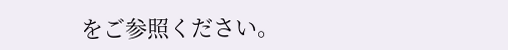をご参照ください。